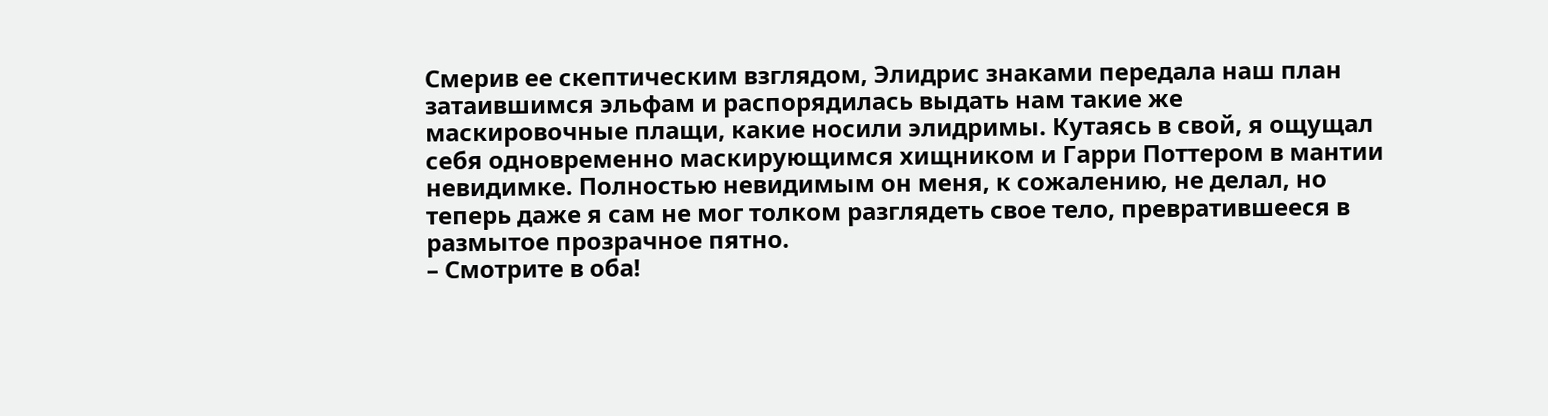Смерив ее скептическим взглядом, Элидрис знаками передала наш план затаившимся эльфам и распорядилась выдать нам такие же маскировочные плащи, какие носили элидримы. Кутаясь в свой, я ощущал себя одновременно маскирующимся хищником и Гарри Поттером в мантии невидимке. Полностью невидимым он меня, к сожалению, не делал, но теперь даже я сам не мог толком разглядеть свое тело, превратившееся в размытое прозрачное пятно.
– Смотрите в оба!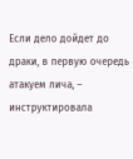Если дело дойдет до драки, в первую очередь атакуем лича, – инструктировала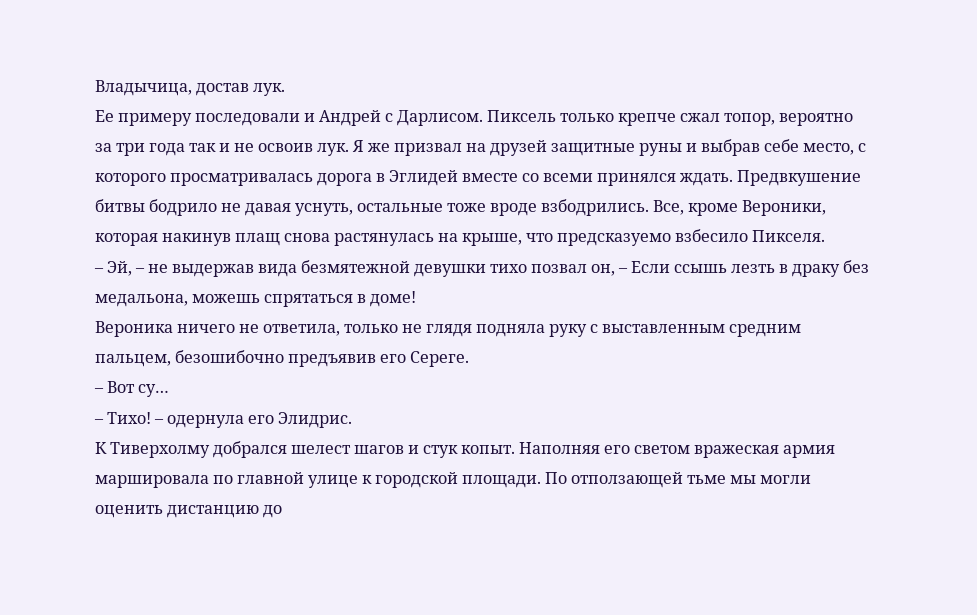Владычица, достав лук.
Ее примеру последовали и Андрей с Дарлисом. Пиксель только крепче сжал топор, вероятно за три года так и не освоив лук. Я же призвал на друзей защитные руны и выбрав себе место, с которого просматривалась дорога в Эглидей вместе со всеми принялся ждать. Предвкушение битвы бодрило не давая уснуть, остальные тоже вроде взбодрились. Все, кроме Вероники, которая накинув плащ снова растянулась на крыше, что предсказуемо взбесило Пикселя.
– Эй, – не выдержав вида безмятежной девушки тихо позвал он, – Если ссышь лезть в драку без медальона, можешь спрятаться в доме!
Вероника ничего не ответила, только не глядя подняла руку с выставленным средним пальцем, безошибочно предъявив его Сереге.
– Вот су…
– Тихо! – одернула его Элидрис.
К Тиверхолму добрался шелест шагов и стук копыт. Наполняя его светом вражеская армия маршировала по главной улице к городской площади. По отползающей тьме мы могли оценить дистанцию до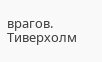врагов. Тиверхолм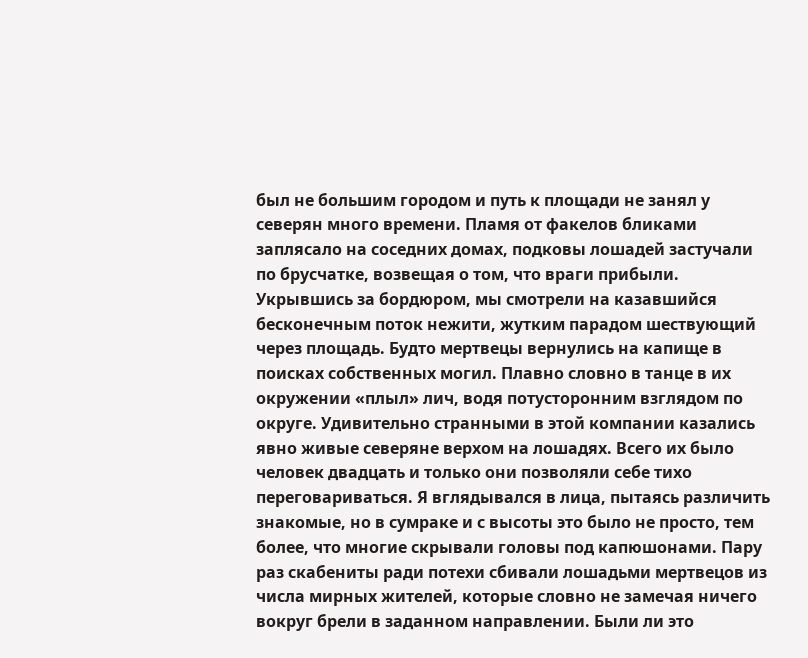был не большим городом и путь к площади не занял у северян много времени. Пламя от факелов бликами заплясало на соседних домах, подковы лошадей застучали по брусчатке, возвещая о том, что враги прибыли.
Укрывшись за бордюром, мы смотрели на казавшийся бесконечным поток нежити, жутким парадом шествующий через площадь. Будто мертвецы вернулись на капище в поисках собственных могил. Плавно словно в танце в их окружении «плыл» лич, водя потусторонним взглядом по округе. Удивительно странными в этой компании казались явно живые северяне верхом на лошадях. Всего их было человек двадцать и только они позволяли себе тихо переговариваться. Я вглядывался в лица, пытаясь различить знакомые, но в сумраке и с высоты это было не просто, тем более, что многие скрывали головы под капюшонами. Пару раз скабениты ради потехи сбивали лошадьми мертвецов из числа мирных жителей, которые словно не замечая ничего вокруг брели в заданном направлении. Были ли это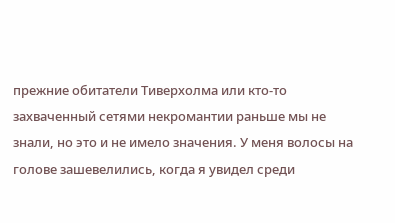прежние обитатели Тиверхолма или кто-то захваченный сетями некромантии раньше мы не знали, но это и не имело значения. У меня волосы на голове зашевелились, когда я увидел среди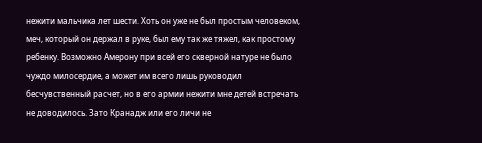нежити мальчика лет шести. Хоть он уже не был простым человеком, меч, который он держал в руке, был ему так же тяжел, как простому ребенку. Возможно Амерону при всей его скверной натуре не было чуждо милосердие, а может им всего лишь руководил бесчувственный расчет, но в его армии нежити мне детей встречать не доводилось. Зато Кранадж или его личи не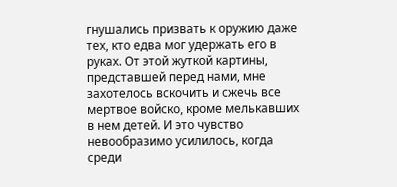гнушались призвать к оружию даже тех, кто едва мог удержать его в руках. От этой жуткой картины, представшей перед нами, мне захотелось вскочить и сжечь все мертвое войско, кроме мелькавших в нем детей. И это чувство невообразимо усилилось, когда среди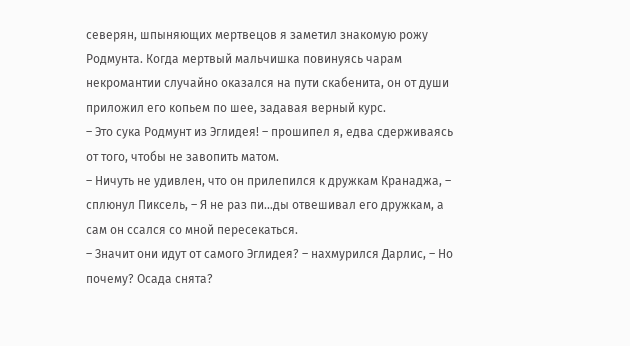северян, шпыняющих мертвецов я заметил знакомую рожу Родмунта. Когда мертвый мальчишка повинуясь чарам некромантии случайно оказался на пути скабенита, он от души приложил его копьем по шее, задавая верный курс.
– Это сука Родмунт из Эглидея! – прошипел я, едва сдерживаясь от того, чтобы не завопить матом.
– Ничуть не удивлен, что он прилепился к дружкам Кранаджа, – сплюнул Пиксель, – Я не раз пи…ды отвешивал его дружкам, а сам он ссался со мной пересекаться.
– Значит они идут от самого Эглидея? – нахмурился Дарлис, – Но почему? Осада снята?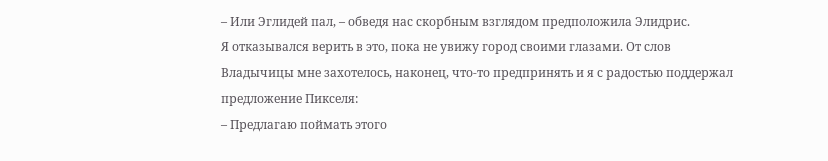– Или Эглидей пал, – обведя нас скорбным взглядом предположила Элидрис.
Я отказывался верить в это, пока не увижу город своими глазами. От слов Владычицы мне захотелось, наконец, что-то предпринять и я с радостью поддержал предложение Пикселя:
– Предлагаю поймать этого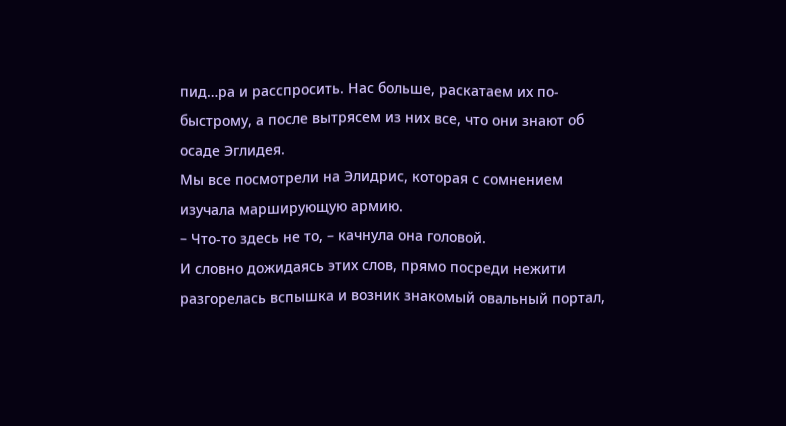пид…ра и расспросить. Нас больше, раскатаем их по-быстрому, а после вытрясем из них все, что они знают об осаде Эглидея.
Мы все посмотрели на Элидрис, которая с сомнением изучала марширующую армию.
– Что-то здесь не то, – качнула она головой.
И словно дожидаясь этих слов, прямо посреди нежити разгорелась вспышка и возник знакомый овальный портал,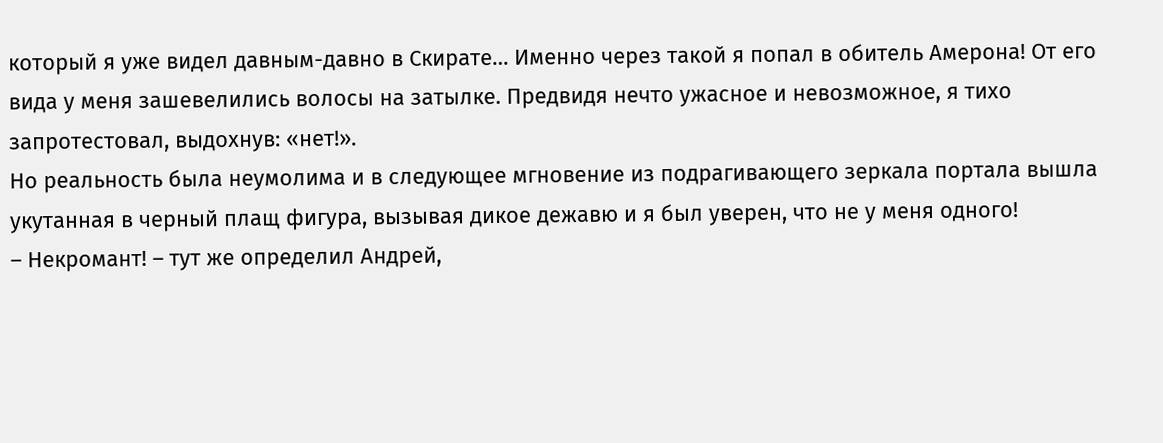который я уже видел давным-давно в Скирате… Именно через такой я попал в обитель Амерона! От его вида у меня зашевелились волосы на затылке. Предвидя нечто ужасное и невозможное, я тихо запротестовал, выдохнув: «нет!».
Но реальность была неумолима и в следующее мгновение из подрагивающего зеркала портала вышла укутанная в черный плащ фигура, вызывая дикое дежавю и я был уверен, что не у меня одного!
– Некромант! – тут же определил Андрей,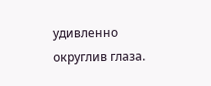удивленно округлив глаза.